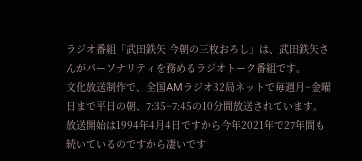ラジオ番組「武田鉄矢 今朝の三枚おろし」は、武田鉄矢さんがパーソナリティを務めるラジオトーク番組です。
文化放送制作で、全国AMラジオ32局ネットで毎週月~金曜日まで平日の朝、7:35~7:45の10分間放送されています。
放送開始は1994年4月4日ですから今年2021年で27年間も続いているのですから凄いです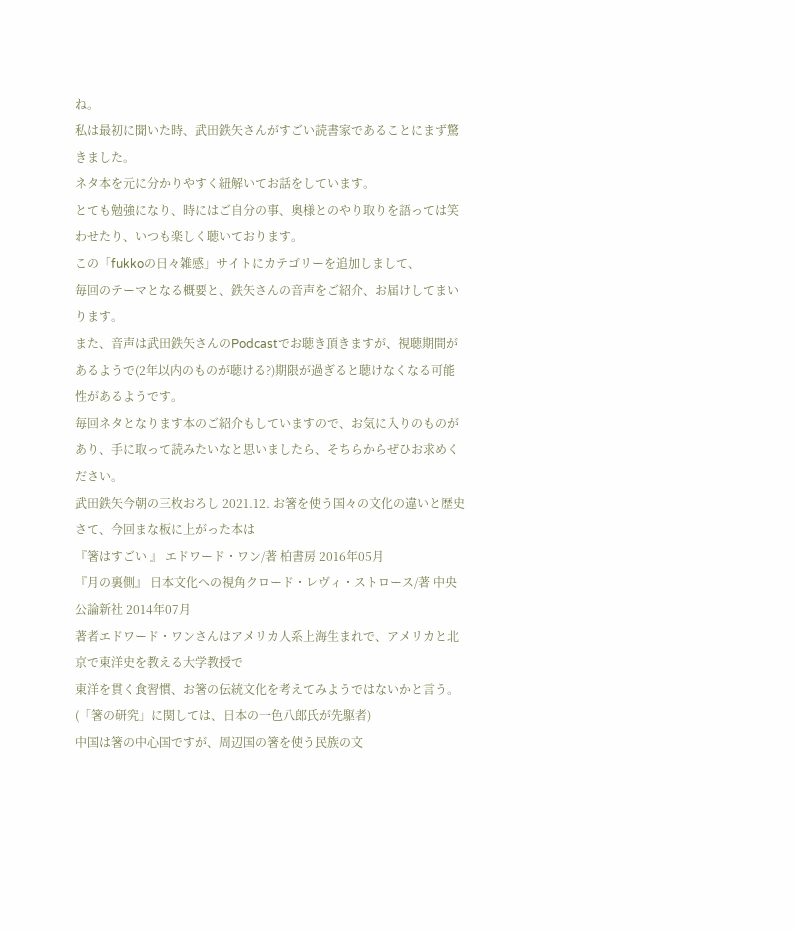ね。
私は最初に聞いた時、武田鉄矢さんがすごい読書家であることにまず驚きました。
ネタ本を元に分かりやすく紐解いてお話をしています。
とても勉強になり、時にはご自分の事、奥様とのやり取りを語っては笑わせたり、いつも楽しく聴いております。
この「fukkoの日々雑感」サイトにカテゴリーを追加しまして、
毎回のテーマとなる概要と、鉄矢さんの音声をご紹介、お届けしてまいります。
また、音声は武田鉄矢さんのPodcastでお聴き頂きますが、視聴期間があるようで(2年以内のものが聴ける?)期限が過ぎると聴けなくなる可能性があるようです。
毎回ネタとなります本のご紹介もしていますので、お気に入りのものがあり、手に取って読みたいなと思いましたら、そちらからぜひお求めください。
武田鉄矢今朝の三枚おろし 2021.12. お箸を使う国々の文化の違いと歴史
さて、今回まな板に上がった本は
『箸はすごい 』 エドワード・ワン/著 柏書房 2016年05月
『月の裏側』 日本文化への視角クロード・レヴィ・ストロース/著 中央公論新社 2014年07月
著者エドワード・ワンさんはアメリカ人系上海生まれで、アメリカと北京で東洋史を教える大学教授で
東洋を貫く食習慣、お箸の伝統文化を考えてみようではないかと言う。
(「箸の研究」に関しては、日本の一色八郎氏が先駆者)
中国は箸の中心国ですが、周辺国の箸を使う民族の文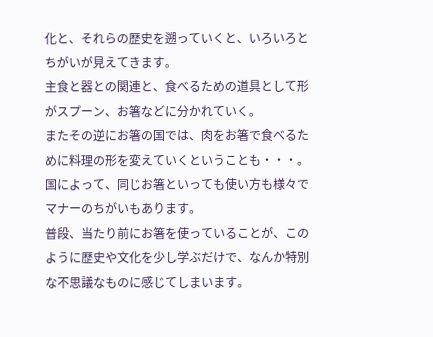化と、それらの歴史を遡っていくと、いろいろとちがいが見えてきます。
主食と器との関連と、食べるための道具として形がスプーン、お箸などに分かれていく。
またその逆にお箸の国では、肉をお箸で食べるために料理の形を変えていくということも・・・。
国によって、同じお箸といっても使い方も様々でマナーのちがいもあります。
普段、当たり前にお箸を使っていることが、このように歴史や文化を少し学ぶだけで、なんか特別な不思議なものに感じてしまいます。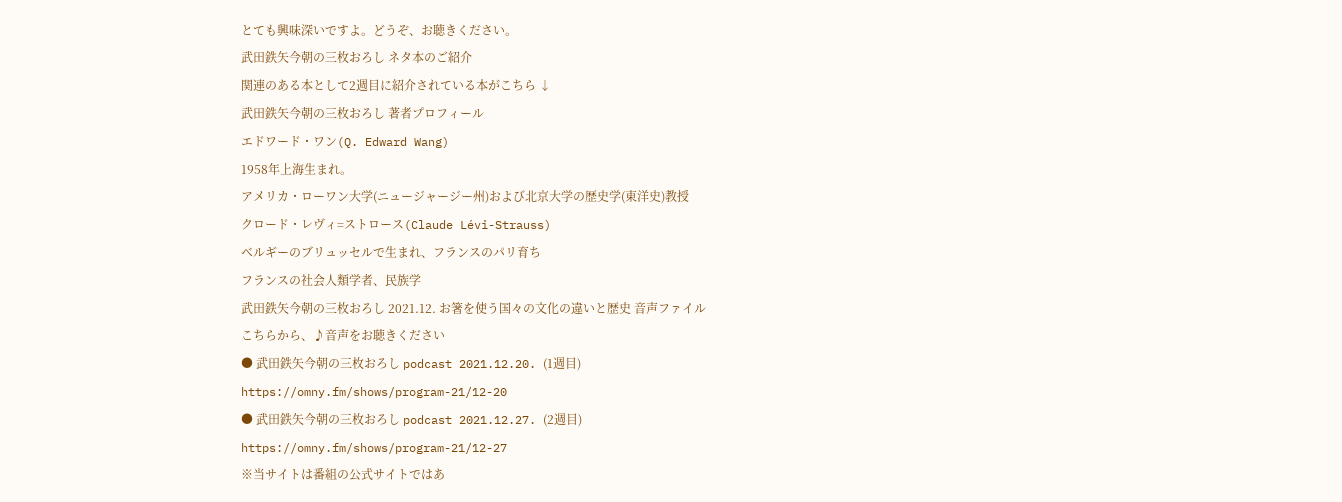とても興味深いですよ。どうぞ、お聴きください。
武田鉄矢今朝の三枚おろし ネタ本のご紹介
関連のある本として2週目に紹介されている本がこちら ↓
武田鉄矢今朝の三枚おろし 著者プロフィール
エドワード・ワン(Q. Edward Wang)
1958年上海生まれ。
アメリカ・ローワン大学(ニュージャージー州)および北京大学の歴史学(東洋史)教授
クロード・レヴィ=ストロース(Claude Lévi-Strauss)
ベルギーのブリュッセルで生まれ、フランスのパリ育ち
フランスの社会人類学者、民族学
武田鉄矢今朝の三枚おろし 2021.12. お箸を使う国々の文化の違いと歴史 音声ファイル
こちらから、♪音声をお聴きください
● 武田鉄矢今朝の三枚おろし podcast 2021.12.20. (1週目)
https://omny.fm/shows/program-21/12-20
● 武田鉄矢今朝の三枚おろし podcast 2021.12.27. (2週目)
https://omny.fm/shows/program-21/12-27
※当サイトは番組の公式サイトではあ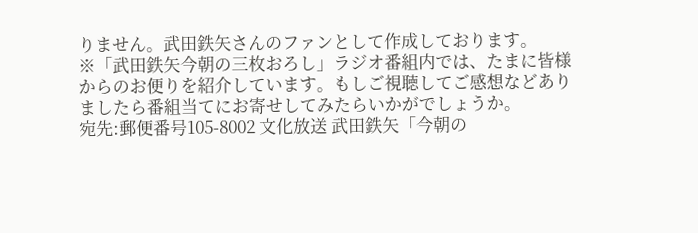りません。武田鉄矢さんのファンとして作成しております。
※「武田鉄矢今朝の三枚おろし」ラジオ番組内では、たまに皆様からのお便りを紹介しています。もしご視聴してご感想などありましたら番組当てにお寄せしてみたらいかがでしょうか。
宛先:郵便番号105-8002 文化放送 武田鉄矢「今朝の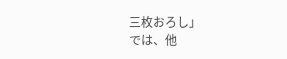三枚おろし」
では、他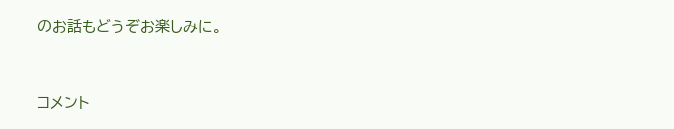のお話もどうぞお楽しみに。


コメント